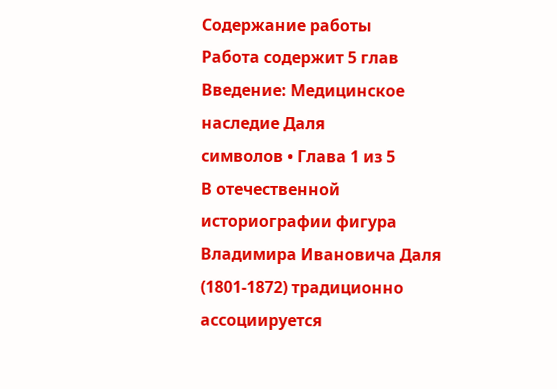Содержание работы
Работа содержит 5 глав
Введение: Медицинское наследие Даля
символов • Глава 1 из 5
В отечественной историографии фигура Владимира Ивановича Даля (1801-1872) традиционно ассоциируется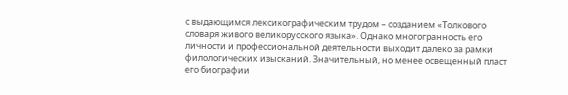с выдающимся лексикографическим трудом – созданием «Толкового словаря живого великорусского языка». Однако многогранность его личности и профессиональной деятельности выходит далеко за рамки филологических изысканий. Значительный, но менее освещенный пласт его биографии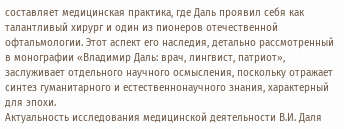составляет медицинская практика, где Даль проявил себя как талантливый хирург и один из пионеров отечественной офтальмологии. Этот аспект его наследия, детально рассмотренный в монографии «Владимир Даль: врач, лингвист, патриот», заслуживает отдельного научного осмысления, поскольку отражает синтез гуманитарного и естественнонаучного знания, характерный для эпохи.
Актуальность исследования медицинской деятельности В.И. Даля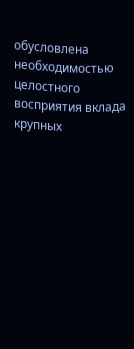обусловлена необходимостью целостного восприятия вклада крупных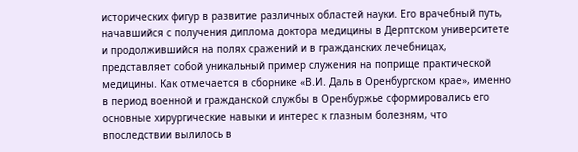исторических фигур в развитие различных областей науки. Его врачебный путь, начавшийся с получения диплома доктора медицины в Дерптском университете и продолжившийся на полях сражений и в гражданских лечебницах, представляет собой уникальный пример служения на поприще практической медицины. Как отмечается в сборнике «В.И. Даль в Оренбургском крае», именно в период военной и гражданской службы в Оренбуржье сформировались его основные хирургические навыки и интерес к глазным болезням, что впоследствии вылилось в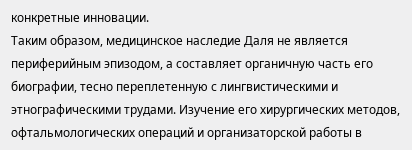конкретные инновации.
Таким образом, медицинское наследие Даля не является периферийным эпизодом, а составляет органичную часть его биографии, тесно переплетенную с лингвистическими и этнографическими трудами. Изучение его хирургических методов, офтальмологических операций и организаторской работы в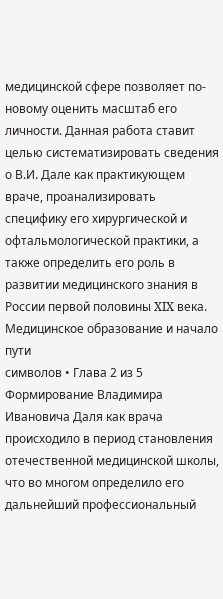медицинской сфере позволяет по-новому оценить масштаб его личности. Данная работа ставит целью систематизировать сведения о В.И. Дале как практикующем враче, проанализировать специфику его хирургической и офтальмологической практики, а также определить его роль в развитии медицинского знания в России первой половины XIX века.
Медицинское образование и начало пути
символов • Глава 2 из 5
Формирование Владимира Ивановича Даля как врача происходило в период становления отечественной медицинской школы, что во многом определило его дальнейший профессиональный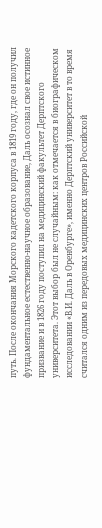путь. После окончания Морского кадетского корпуса в 1819 году, где он получил фундаментальное естественно-научное образование, Даль осознал свое истинное призвание и в 1826 году поступил на медицинский факультет Дерптского университета. Этот выбор был не случайным: как отмечается в биографическом исследовании «В.И. Даль в Оренбурге», именно Дерптский университет в то время считался одним из передовых медицинских центров Российской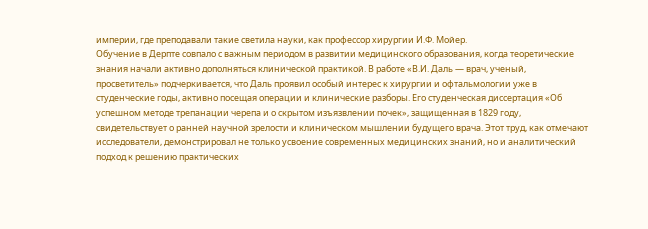империи, где преподавали такие светила науки, как профессор хирургии И.Ф. Мойер.
Обучение в Дерпте совпало с важным периодом в развитии медицинского образования, когда теоретические знания начали активно дополняться клинической практикой. В работе «В.И. Даль — врач, ученый, просветитель» подчеркивается, что Даль проявил особый интерес к хирургии и офтальмологии уже в студенческие годы, активно посещая операции и клинические разборы. Его студенческая диссертация «Об успешном методе трепанации черепа и о скрытом изъязвлении почек», защищенная в 1829 году, свидетельствует о ранней научной зрелости и клиническом мышлении будущего врача. Этот труд, как отмечают исследователи, демонстрировал не только усвоение современных медицинских знаний, но и аналитический подход к решению практических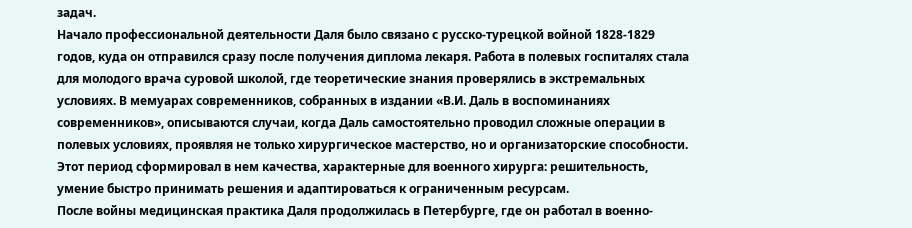задач.
Начало профессиональной деятельности Даля было связано с русско-турецкой войной 1828-1829 годов, куда он отправился сразу после получения диплома лекаря. Работа в полевых госпиталях стала для молодого врача суровой школой, где теоретические знания проверялись в экстремальных условиях. В мемуарах современников, собранных в издании «В.И. Даль в воспоминаниях современников», описываются случаи, когда Даль самостоятельно проводил сложные операции в полевых условиях, проявляя не только хирургическое мастерство, но и организаторские способности. Этот период сформировал в нем качества, характерные для военного хирурга: решительность, умение быстро принимать решения и адаптироваться к ограниченным ресурсам.
После войны медицинская практика Даля продолжилась в Петербурге, где он работал в военно-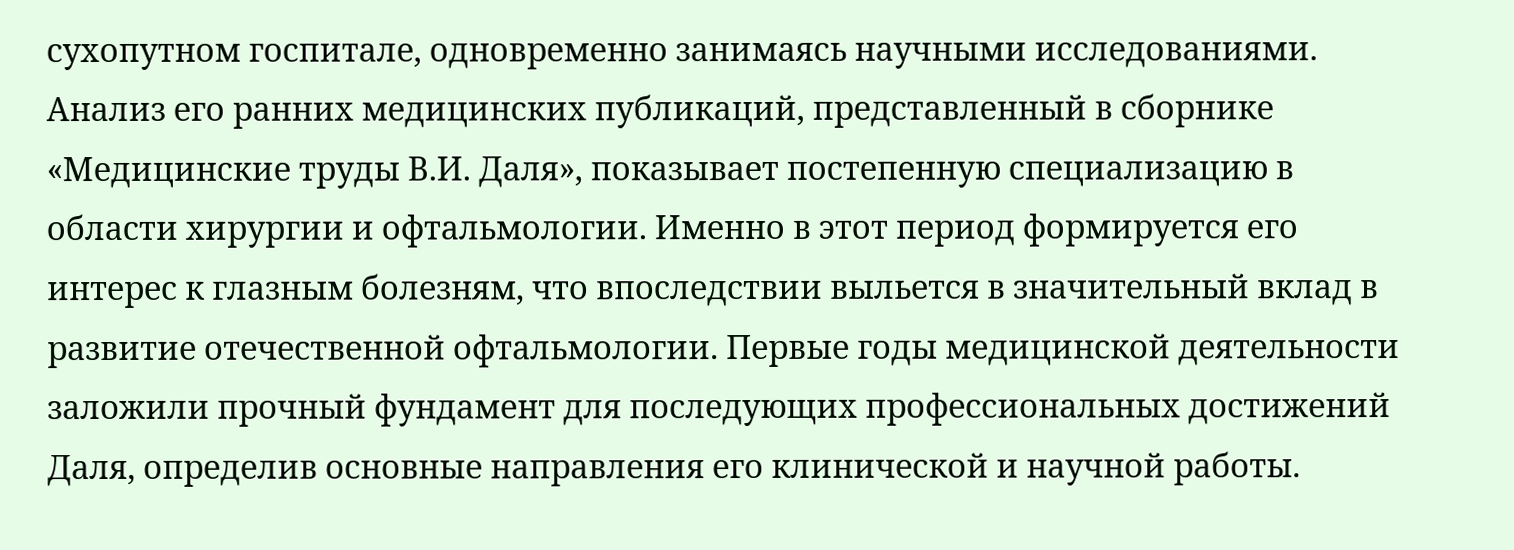сухопутном госпитале, одновременно занимаясь научными исследованиями. Анализ его ранних медицинских публикаций, представленный в сборнике «Медицинские труды В.И. Даля», показывает постепенную специализацию в области хирургии и офтальмологии. Именно в этот период формируется его интерес к глазным болезням, что впоследствии выльется в значительный вклад в развитие отечественной офтальмологии. Первые годы медицинской деятельности заложили прочный фундамент для последующих профессиональных достижений Даля, определив основные направления его клинической и научной работы.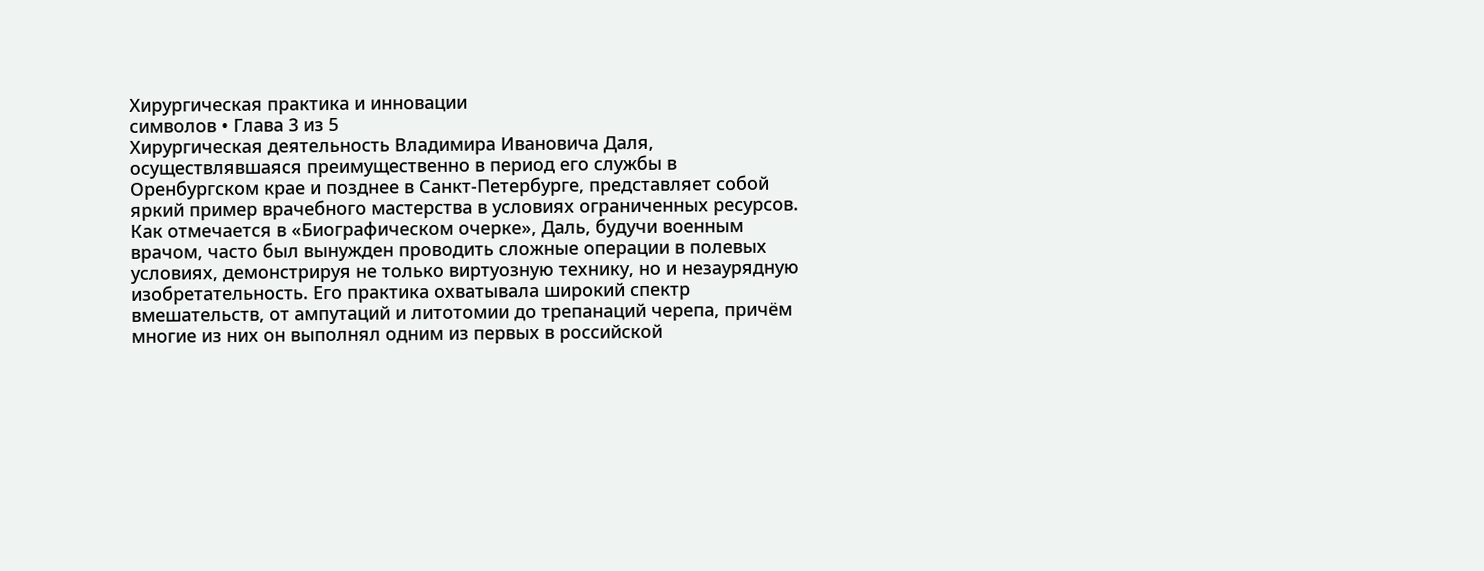Хирургическая практика и инновации
символов • Глава 3 из 5
Хирургическая деятельность Владимира Ивановича Даля, осуществлявшаяся преимущественно в период его службы в Оренбургском крае и позднее в Санкт-Петербурге, представляет собой яркий пример врачебного мастерства в условиях ограниченных ресурсов. Как отмечается в «Биографическом очерке», Даль, будучи военным врачом, часто был вынужден проводить сложные операции в полевых условиях, демонстрируя не только виртуозную технику, но и незаурядную изобретательность. Его практика охватывала широкий спектр вмешательств, от ампутаций и литотомии до трепанаций черепа, причём многие из них он выполнял одним из первых в российской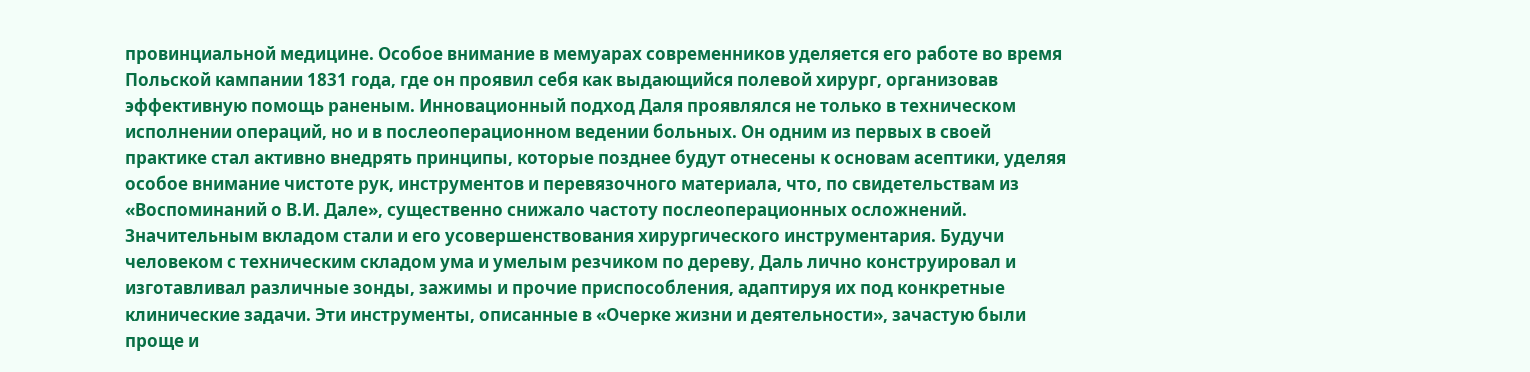провинциальной медицине. Особое внимание в мемуарах современников уделяется его работе во время Польской кампании 1831 года, где он проявил себя как выдающийся полевой хирург, организовав эффективную помощь раненым. Инновационный подход Даля проявлялся не только в техническом исполнении операций, но и в послеоперационном ведении больных. Он одним из первых в своей практике стал активно внедрять принципы, которые позднее будут отнесены к основам асептики, уделяя особое внимание чистоте рук, инструментов и перевязочного материала, что, по свидетельствам из «Воспоминаний о В.И. Дале», существенно снижало частоту послеоперационных осложнений. Значительным вкладом стали и его усовершенствования хирургического инструментария. Будучи человеком с техническим складом ума и умелым резчиком по дереву, Даль лично конструировал и изготавливал различные зонды, зажимы и прочие приспособления, адаптируя их под конкретные клинические задачи. Эти инструменты, описанные в «Очерке жизни и деятельности», зачастую были проще и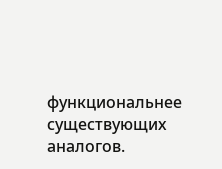функциональнее существующих аналогов.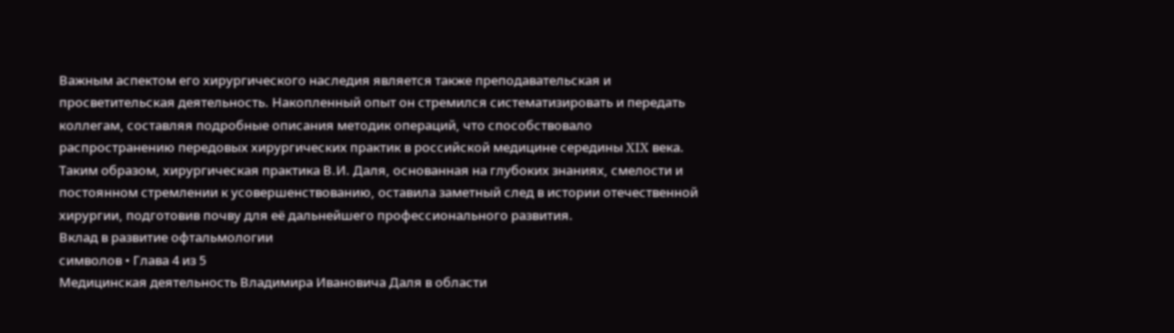Важным аспектом его хирургического наследия является также преподавательская и просветительская деятельность. Накопленный опыт он стремился систематизировать и передать коллегам, составляя подробные описания методик операций, что способствовало распространению передовых хирургических практик в российской медицине середины XIX века. Таким образом, хирургическая практика В.И. Даля, основанная на глубоких знаниях, смелости и постоянном стремлении к усовершенствованию, оставила заметный след в истории отечественной хирургии, подготовив почву для её дальнейшего профессионального развития.
Вклад в развитие офтальмологии
символов • Глава 4 из 5
Медицинская деятельность Владимира Ивановича Даля в области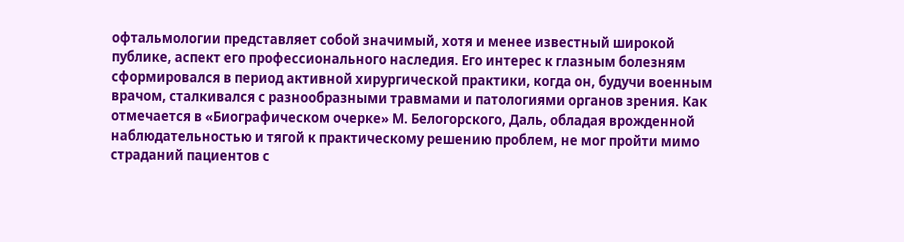офтальмологии представляет собой значимый, хотя и менее известный широкой публике, аспект его профессионального наследия. Его интерес к глазным болезням сформировался в период активной хирургической практики, когда он, будучи военным врачом, сталкивался с разнообразными травмами и патологиями органов зрения. Как отмечается в «Биографическом очерке» М. Белогорского, Даль, обладая врожденной наблюдательностью и тягой к практическому решению проблем, не мог пройти мимо страданий пациентов с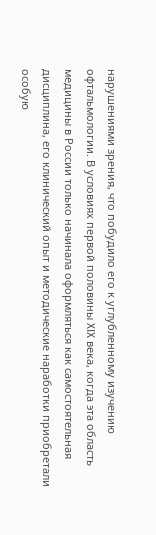нарушениями зрения, что побудило его к углубленному изучению офтальмологии. В условиях первой половины XIX века, когда эта область медицины в России только начинала оформляться как самостоятельная дисциплина, его клинический опыт и методические наработки приобретали особую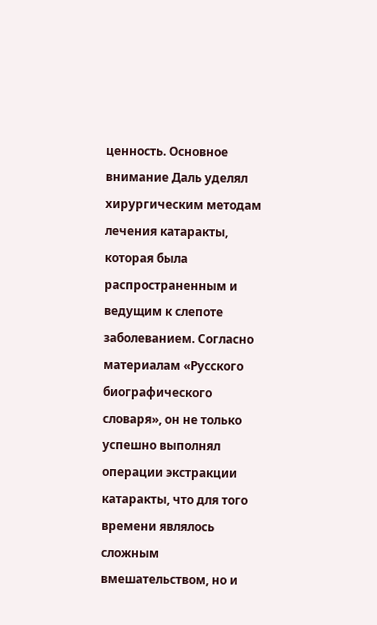ценность. Основное внимание Даль уделял хирургическим методам лечения катаракты, которая была распространенным и ведущим к слепоте заболеванием. Согласно материалам «Русского биографического словаря», он не только успешно выполнял операции экстракции катаракты, что для того времени являлось сложным вмешательством, но и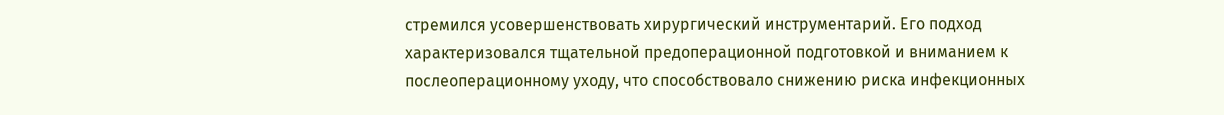стремился усовершенствовать хирургический инструментарий. Его подход характеризовался тщательной предоперационной подготовкой и вниманием к послеоперационному уходу, что способствовало снижению риска инфекционных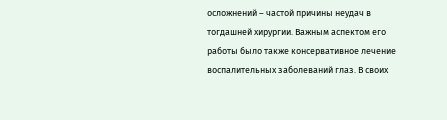осложнений – частой причины неудач в тогдашней хирургии. Важным аспектом его работы было также консервативное лечение воспалительных заболеваний глаз. В своих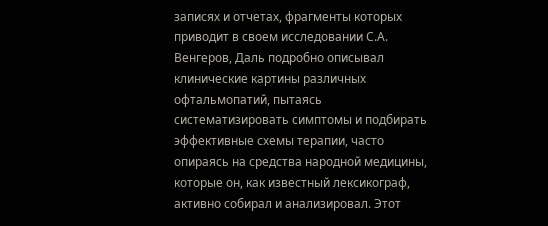записях и отчетах, фрагменты которых приводит в своем исследовании С.А. Венгеров, Даль подробно описывал клинические картины различных офтальмопатий, пытаясь систематизировать симптомы и подбирать эффективные схемы терапии, часто опираясь на средства народной медицины, которые он, как известный лексикограф, активно собирал и анализировал. Этот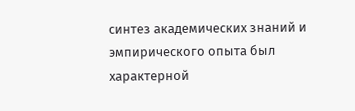синтез академических знаний и эмпирического опыта был характерной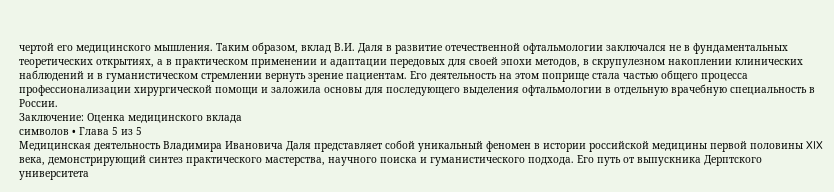чертой его медицинского мышления. Таким образом, вклад В.И. Даля в развитие отечественной офтальмологии заключался не в фундаментальных теоретических открытиях, а в практическом применении и адаптации передовых для своей эпохи методов, в скрупулезном накоплении клинических наблюдений и в гуманистическом стремлении вернуть зрение пациентам. Его деятельность на этом поприще стала частью общего процесса профессионализации хирургической помощи и заложила основы для последующего выделения офтальмологии в отдельную врачебную специальность в России.
Заключение: Оценка медицинского вклада
символов • Глава 5 из 5
Медицинская деятельность Владимира Ивановича Даля представляет собой уникальный феномен в истории российской медицины первой половины XIX века, демонстрирующий синтез практического мастерства, научного поиска и гуманистического подхода. Его путь от выпускника Дерптского университета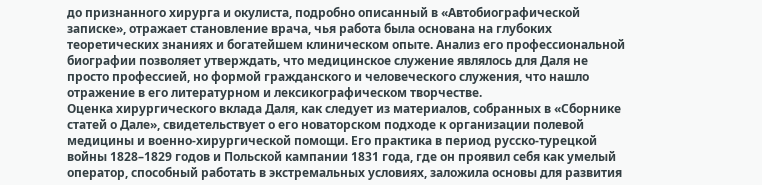до признанного хирурга и окулиста, подробно описанный в «Автобиографической записке», отражает становление врача, чья работа была основана на глубоких теоретических знаниях и богатейшем клиническом опыте. Анализ его профессиональной биографии позволяет утверждать, что медицинское служение являлось для Даля не просто профессией, но формой гражданского и человеческого служения, что нашло отражение в его литературном и лексикографическом творчестве.
Оценка хирургического вклада Даля, как следует из материалов, собранных в «Сборнике статей о Дале», свидетельствует о его новаторском подходе к организации полевой медицины и военно-хирургической помощи. Его практика в период русско-турецкой войны 1828–1829 годов и Польской кампании 1831 года, где он проявил себя как умелый оператор, способный работать в экстремальных условиях, заложила основы для развития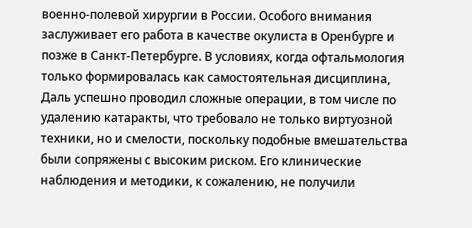военно-полевой хирургии в России. Особого внимания заслуживает его работа в качестве окулиста в Оренбурге и позже в Санкт-Петербурге. В условиях, когда офтальмология только формировалась как самостоятельная дисциплина, Даль успешно проводил сложные операции, в том числе по удалению катаракты, что требовало не только виртуозной техники, но и смелости, поскольку подобные вмешательства были сопряжены с высоким риском. Его клинические наблюдения и методики, к сожалению, не получили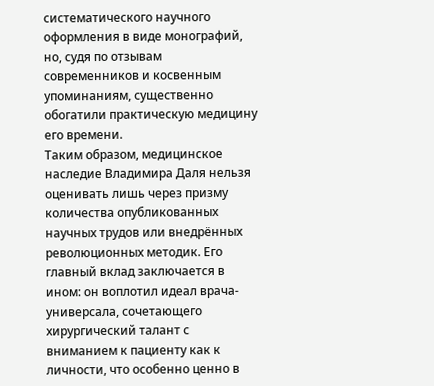систематического научного оформления в виде монографий, но, судя по отзывам современников и косвенным упоминаниям, существенно обогатили практическую медицину его времени.
Таким образом, медицинское наследие Владимира Даля нельзя оценивать лишь через призму количества опубликованных научных трудов или внедрённых революционных методик. Его главный вклад заключается в ином: он воплотил идеал врача-универсала, сочетающего хирургический талант с вниманием к пациенту как к личности, что особенно ценно в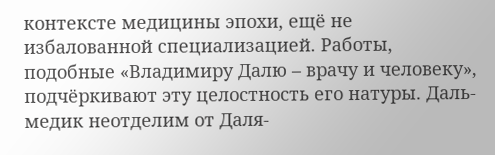контексте медицины эпохи, ещё не избалованной специализацией. Работы, подобные «Владимиру Далю – врачу и человеку», подчёркивают эту целостность его натуры. Даль-медик неотделим от Даля-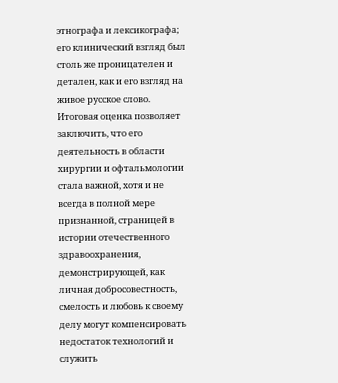этнографа и лексикографа; его клинический взгляд был столь же проницателен и детален, как и его взгляд на живое русское слово. Итоговая оценка позволяет заключить, что его деятельность в области хирургии и офтальмологии стала важной, хотя и не всегда в полной мере признанной, страницей в истории отечественного здравоохранения, демонстрирующей, как личная добросовестность, смелость и любовь к своему делу могут компенсировать недостаток технологий и служить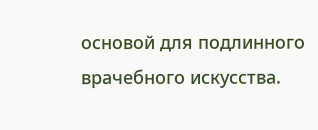основой для подлинного врачебного искусства.